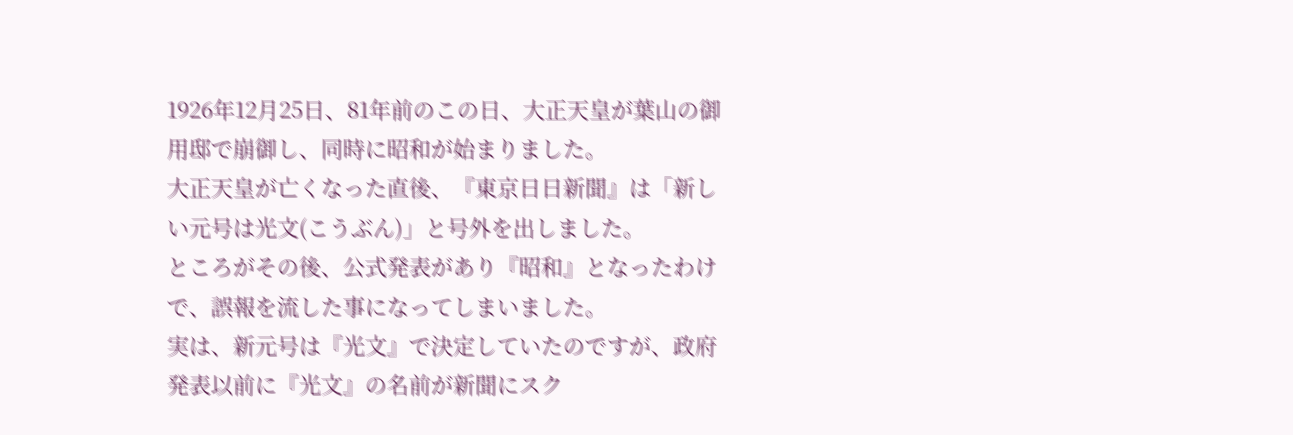1926年12月25日、81年前のこの日、大正天皇が葉山の御用邸で崩御し、同時に昭和が始まりました。
大正天皇が亡くなった直後、『東京日日新聞』は「新しい元号は光文(こうぶん)」と号外を出しました。
ところがその後、公式発表があり『昭和』となったわけで、誤報を流した事になってしまいました。
実は、新元号は『光文』で決定していたのですが、政府発表以前に『光文』の名前が新聞にスク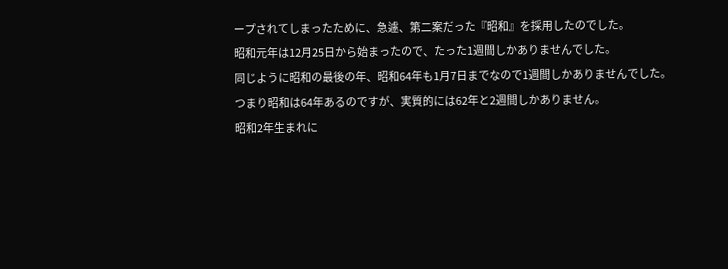ープされてしまったために、急遽、第二案だった『昭和』を採用したのでした。
昭和元年は12月25日から始まったので、たった1週間しかありませんでした。
同じように昭和の最後の年、昭和64年も1月7日までなので1週間しかありませんでした。
つまり昭和は64年あるのですが、実質的には62年と2週間しかありません。
昭和2年生まれに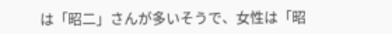は「昭二」さんが多いそうで、女性は「昭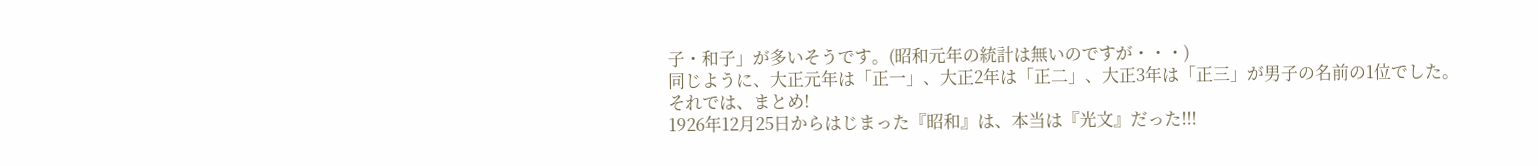子・和子」が多いそうです。(昭和元年の統計は無いのですが・・・)
同じように、大正元年は「正一」、大正2年は「正二」、大正3年は「正三」が男子の名前の1位でした。
それでは、まとめ!
1926年12月25日からはじまった『昭和』は、本当は『光文』だった!!!